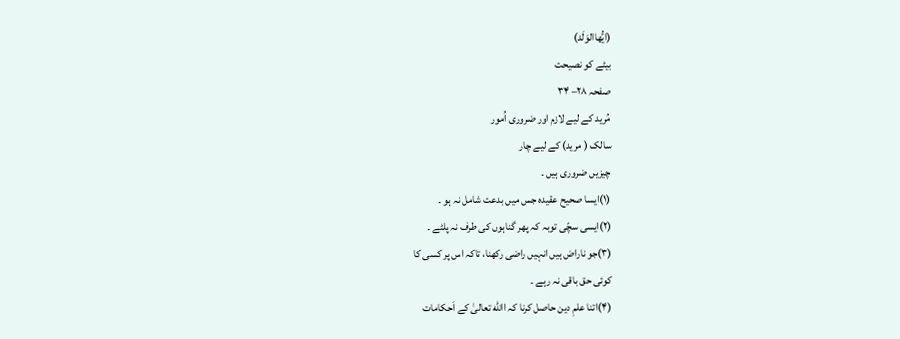(ایُّھاالوَلَد)
بیٹے کو نصیحت
صفحہ ۲۸– ۳۴
مُرید کے لیے لازم اور ضروری اُمور
سالک ( مرید) کے لیے چار
چیزیں ضروری ہیں ۔
(۱)ایسا صحیح عقیدہ جس میں بدعت شامل نہ ہو ۔
(۲)ایسی سچّی توبہ کہ پھر گناہوں کی طرف نہ پلٹے ۔
(۳)جو ناراض ہیں انہیں راضی رکھنا، تاکہ اس پر کسی کا
کوئی حق باقی نہ رہے ۔
(۴)اتنا علمِ دین حاصل کرنا کہ االله تعالیٰ کے اَحکامات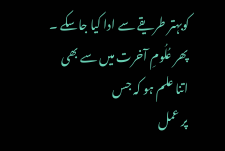کوبہتر طریقے سے ادا کیا جاسکے ۔ پھر عُلُومِ آخرت میں سے بھی اتنا علم ہو کہ جس
پر عمل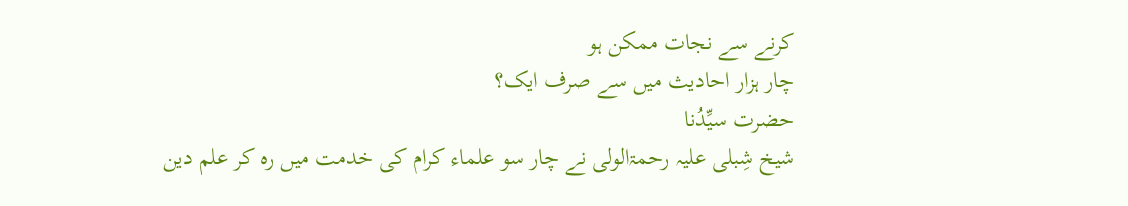کرنے سے نجات ممکن ہو
چار ہزار احادیث میں سے صرف ایک؟
حضرت سیِّدُنا
شیخ شِبلی علیہ رحمۃالولی نے چار سو علماء کرام کی خدمت میں رہ کر علم دین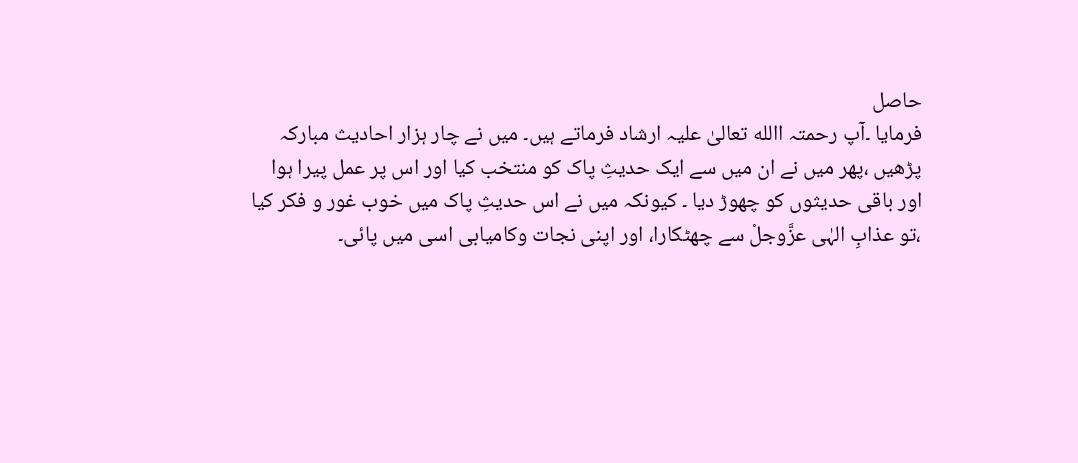حاصل
فرمایا ۔آپ رحمتہ االله تعالیٰ علیہ ارشاد فرماتے ہیں۔ میں نے چار ہزار احادیث مبارکہ
پڑھیں ،پھر میں نے ان میں سے ایک حدیثِ پاک کو منتخب کیا اور اس پر عمل پیرا ہوا
اور باقی حدیثوں کو چھوڑ دیا ۔ کیونکہ میں نے اس حدیثِ پاک میں خوب غور و فکر کیا
،تو عذابِ الہٰی عزَّوجلْ سے چھٹکارا، اور اپنی نجات وکامیابی اسی میں پائی۔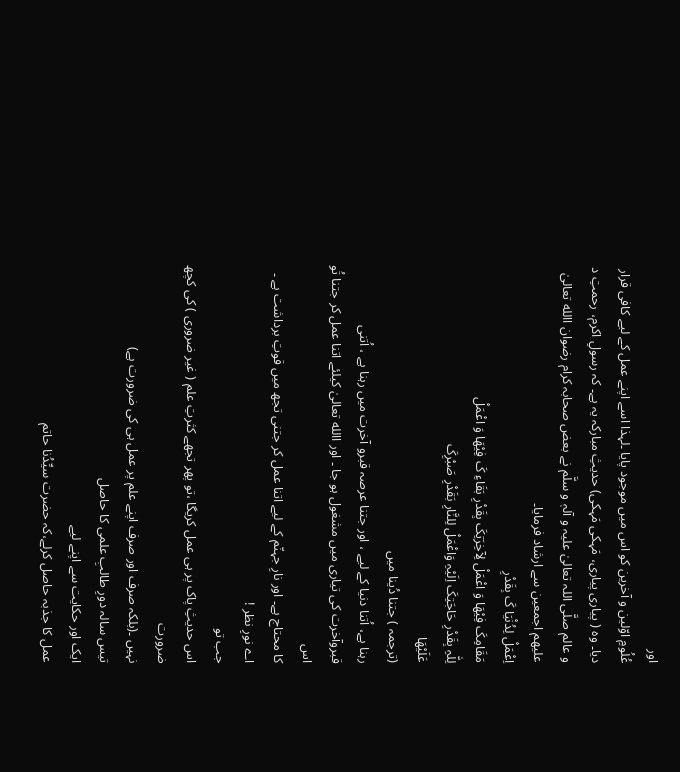اور
عُلُومِ اوّلین و آخرین کو اس میں موجود پایا ۔لہذا اسے اپنے عمل کے لیے کافی قرار
دیا۔ وہ ( پیاری پیاری، مَہکی مَہکی) حدیثِ مبارکہ یہ ہے۔ کہ رسولِ اکرم، رحمتِ د
و عالم صلَّی اللہ تعالیٰ علیہ و آلہٖ و سلَّم نے بعض صحابہ کرام رضوان االله تعالیٰ
علیھم اجمعین سے ارشاد فرمایا۔
اِعْمَلْ لِدُنْیَا کَ بِقَدْرِ
مَقَامِکَ فِیْھَا وَ اعْمَلْ لِآخِرَتِکَ بِقَدْرِ بَقَاءِ کَ فِیْھَا وَ اعْمَلْ
لِلّٰہِ بِقَدْرِ حَاجَتِکَ اِلَیْہِ وَاعْمَلْ لِلنَّارِ بَقَدْرِ صَبْرِکَ
عَلَیْھَا
(ترجمہ ) جتنا دُینا میں
رہنا ہے، اُتنا دنیا کے لیے ، اور جتنا عرصہ قبرو آخرت میں رہنا ہے ، اُتنی
قبروآخرت کی تیاری میں مشغول ہو جا ۔ اور االله تعالیٰ کیلئے اتنا عمل کر جتنا تُو اس
کا محتاج ہے۔ اور نارِ جہنّم کے لیے اتنا عمل کر جتنی تجھ میں قوتِ برداشت ہے ۔
اے نورِ نظر !
جب تو
اس حدیثِ پاک پر ہی عمل کریگا ،تو پھر تجھے کثرتِ علم ( غیر ضروری ) کی کچھ ضرورت
نہیں ۔(بلکہ صرف اور صرف اپنے علم پر عمل ہی کی ضرورت ہے)
تیس سالہ دورِ طالبِ علمی کا حاصل
ایک اور حکایت سے اپنے لیے
عمل کا جذبہ حاصل کرلے،کہ حضرت سیِّدُنا حاتم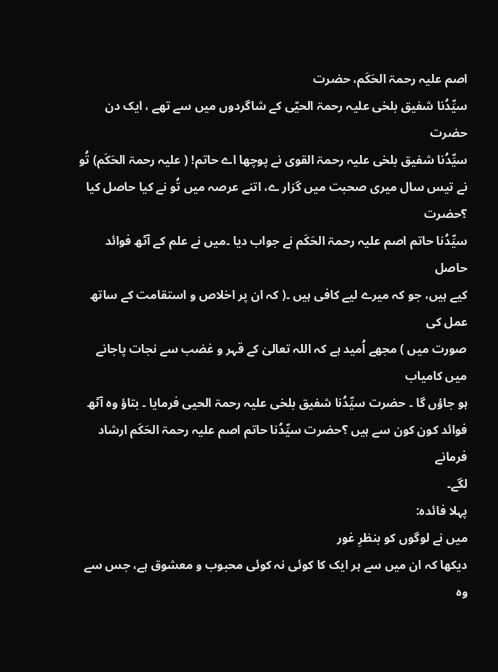اصم علیہ رحمۃ الحَکَم، حضرت
سیِّدُنا شفیق بلخی علیہ رحمۃ الحیّی کے شاگردوں میں سے تھے ، ایک دن حضرت
سیِّدُنا شفیق بلخی علیہ رحمۃ القوی نے پوچھا اے حاتم! ( علیہ رحمۃ الحَکَم) تُو
نے تیس سال میری صحبت میں گزار ے، اتنے عرصہ میں تُو نے کیا حاصل کیا ؟حضرت
سیِّدُنا حاتم اصم علیہ رحمۃ الحَکَم نے جواب دیا ۔میں نے علم کے آٹھ فوائد حاصل
کیے ہیں، جو کہ میرے لیے کافی ہیں ۔( کہ ان پر اخلاص و استقامت کے ساتھ عمل کی
صورت میں ) مجھے اُمید ہے کہ اللہ تعالیٰ کے قہر و غضب سے نجات پاجانے میں کامیاب
ہو جاؤں گا ۔ حضرت سیِّدُنا شفیق بلخی علیہ رحمۃ الحیی فرمایا ۔ بتاؤ وہ آٹھ
فوائد کون کون سے ہیں ؟حضرت سیِّدُنا حاتم اصم علیہ رحمۃ الحَکَم ارشاد فرمانے
لگے۔
پہلا فائدہ:
میں نے لوگوں کو بنظرِ غور
دیکھا کہ ان میں سے ہر ایک کا کوئی نہ کوئی محبوب و معشوق ہے، جس سے وہ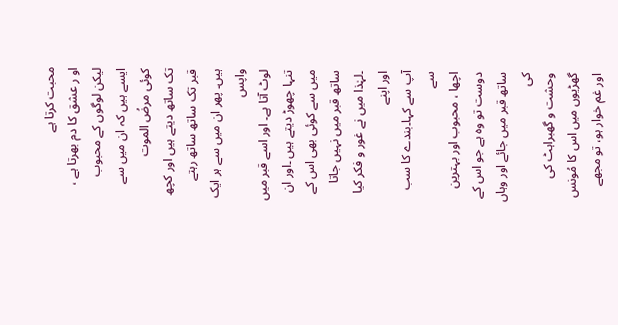محبت کرتا ہے
او ر عشق کا دم بھرتا ہے ، لیکن لوگوں کے محبوب ایسے ہیں کہ ان میں سے کوئی مرضُ الموت
تک ساتھ دیتے ہیں اور کچھ قبر تک ساتھ ساتھ رہتے ہیں۔ پھر ان میں سے ہر ایک واپس
لوٹ آتا ہے۔ اور اسے قبر میں تنہا چھوڑ دیتے ہیں ۔اور ان میں سے کوئی بھی اس کے
ساتھ قبر میں نہیں جاتا ۔لہٰذا میں نے غور و فکر کیا اور اپنے
آپ سے کہا۔بندے کا سب سے
اچھا ، محبوب اور بہترین دوست تو وہ ہے جو اس کے ساتھ قبر میں جائے اور وہاں کی
وحشت و گھبراہٹ کی گھڑیوں میں اس کا مُونس اور غم خوار ہو، تو مجھے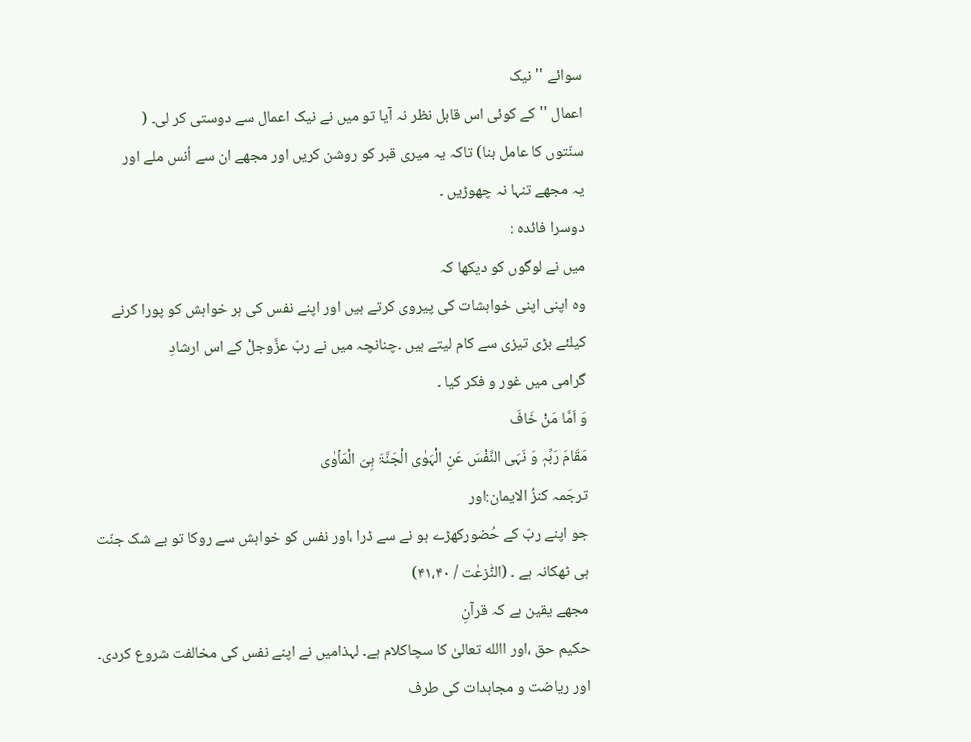سوائے '' نیک
اعمال '' کے کوئی اس قابل نظر نہ آیا تو میں نے نیک اعمال سے دوستی کر لی۔ (
سنّتوں کا عامل بنا) تاکہ یہ میری قبر کو روشن کریں اور مجھے ان سے اُنس ملے اور
یہ مجھے تنہا نہ چھوڑیں ۔
دوسرا فائدہ :
میں نے لوگوں کو دیکھا کہ
وہ اپنی اپنی خواہشات کی پیروی کرتے ہیں اور اپنے نفس کی ہر خواہش کو پورا کرنے
کیلئے بڑی تیزی سے کام لیتے ہیں ۔چنانچہ میں نے ربّ عزَّوجلْ کے اس ارشادِ
گرامی میں غور و فکر کیا ۔
وَ اَمَّا مَنْ خَافَ
مَقَامَ رَبِّہٖ وَ نَہَی النَّفْسَ عَنِ الْہَوٰی الْجَنَّۃَ ہِیَ الْمَاۡوٰی
ترجَمہ کنزُ الایمان:اور
جو اپنے ربّ کے حُضورکھڑے ہو نے سے ڈرا ،اور نفس کو خواہش سے روکا تو بے شک جنّت
ہی ٹھکانہ ہے ۔ (النّٰزعٰت / ۴۱،۴۰)
مجھے یقین ہے کہ قرآنِ
حکیم حق ،اور االله تعالیٰ کا سچاکلام ہے۔ لہذامیں نے اپنے نفس کی مخالفت شروع کردی۔
اور ریاضت و مجاہدات کی طرف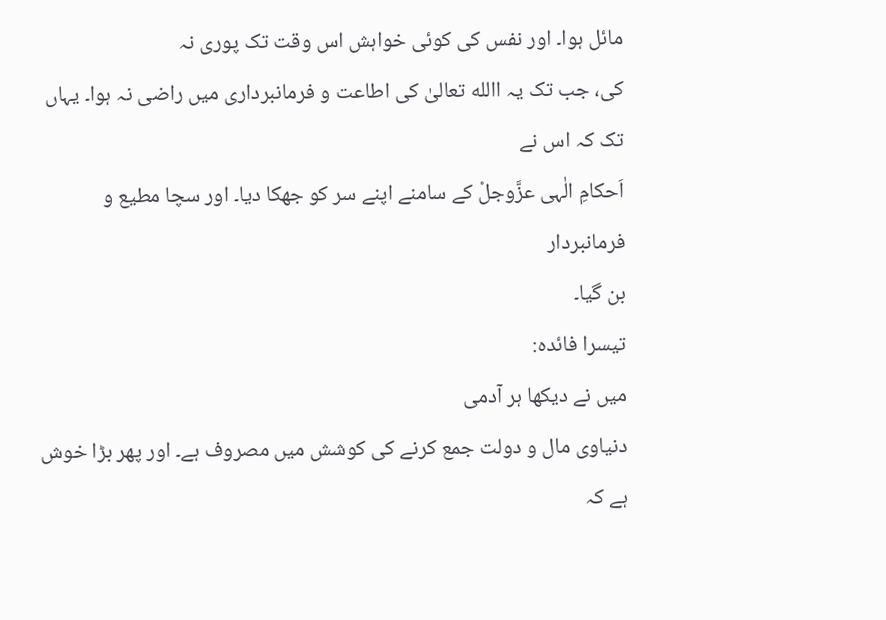مائل ہوا۔ اور نفس کی کوئی خواہش اس وقت تک پوری نہ
کی، جب تک یہ االله تعالیٰ کی اطاعت و فرمانبرداری میں راضی نہ ہوا۔ یہاں تک کہ اس نے
اَحکامِ الٰہی عزَّوجلْ کے سامنے اپنے سر کو جھکا دیا۔ اور سچا مطیع و فرمانبردار
بن گیا۔
تیسرا فائدہ:
میں نے دیکھا ہر آدمی
دنیاوی مال و دولت جمع کرنے کی کوشش میں مصروف ہے۔ اور پھر بڑا خوش ہے کہ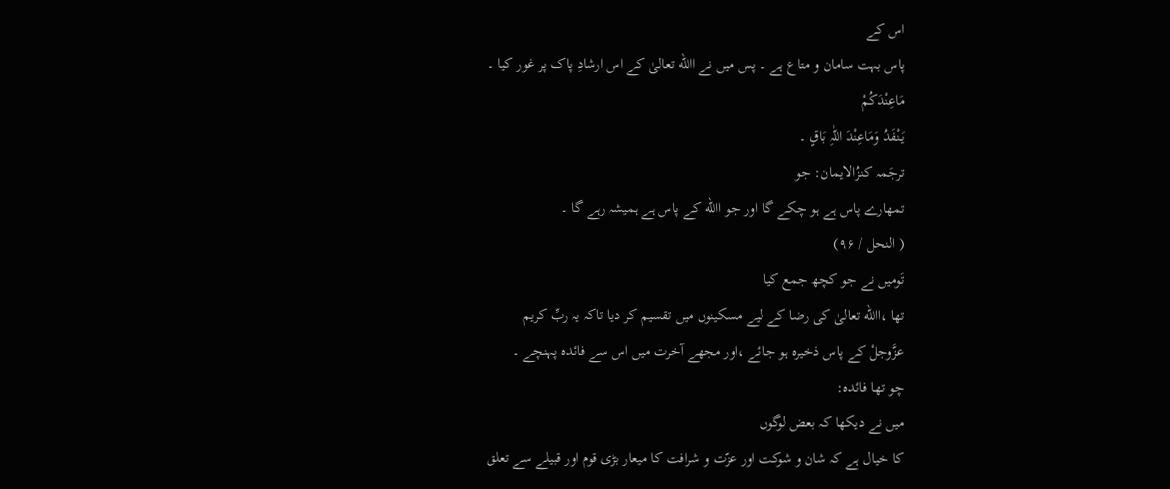اس کے
پاس بہت سامان و متاع ہے ۔ پس میں نے االله تعالیٰ کے اس ارشادِ پاک پر غور کیا ۔
مَاعِنْدَکُمْ
یَنْفَدُ وَمَاعِنْدَ اللّٰہِ بَاقٍ ۔
ترجَمہ کنزُالایمان: جو
تمھارے پاس ہے ہو چکے گا اور جو االله کے پاس ہے ہمیشہ رہے گا ۔
( النحل / ۹۶)
تَومیں نے جو کچھ جمع کیا
تھا ،االله تعالیٰ کی رضا کے لیے مسکینوں میں تقسیم کر دیا تاکہ یہ ربِّ کریم
عزَّوجلْ کے پاس ذخیرہ ہو جائے ،اور مجھے آخرت میں اس سے فائدہ پہنچے ۔
چو تھا فائدہ:
میں نے دیکھا کہ بعض لوگوں
کا خیال ہے کہ شان و شوکت اور عزّت و شرافت کا میعار بڑی قوم اور قبیلے سے تعلق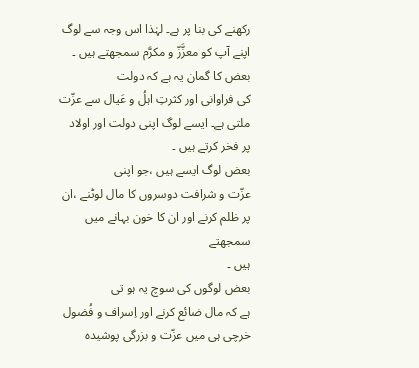رکھنے کی بنا پر ہے۔ لہٰذا اس وجہ سے لوگ اپنے آپ کو معزَّزّ و مکرَّم سمجھتے ہیں ۔
بعض کا گمان یہ ہے کہ دولت
کی فراوانی اور کثرتِ اہلُ و عَیال سے عزّت ملتی ہے۔ ایسے لوگ اپنی دولت اور اولاد
پر فخر کرتے ہیں ۔
بعض لوگ ایسے ہیں ،جو اپنی
عزّت و شرافت دوسروں کا مال لوٹنے ،ان پر ظلم کرنے اور ان کا خون بہانے میں سمجھتے
ہیں ۔
بعض لوگوں کی سوچ یہ ہو تی
ہے کہ مال ضائع کرنے اور اِسراف و فُضول خرچی ہی میں عزّت و بزرگی پوشیدہ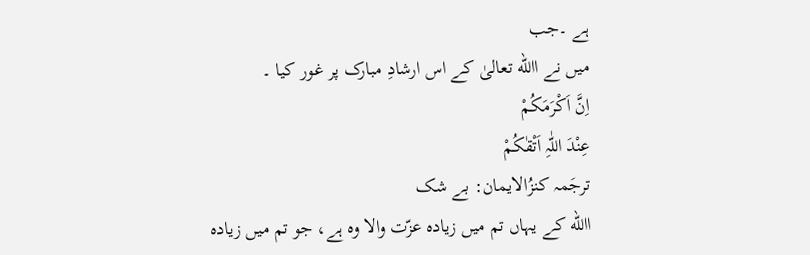ہے ۔جب
میں نے االله تعالیٰ کے اس ارشادِ مبارک پر غور کیا ۔
اِنَّ اَکْرَمَکُمْ
عِنْدَ اللّٰہِ اَتْقٰکُمْ
ترجَمہ کنزُالایمان: بے شک
االله کے یہاں تم میں زیادہ عزّت والا وہ ہے، جو تم میں زیادہ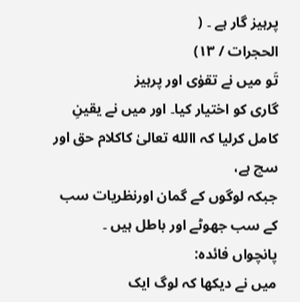پرہیز گار ہے ۔ (
الحجرات / ۱۳)
تَو میں نے تقوٰی اور پرہیز
گاری کو اختیار کیا۔ اور میں نے یقینِ کامل کرلیا کہ االله تعالیٰ کاکلام حق اور سچ ہے،
جبکہ لوگوں کے گمان اورنظریات سب کے سب جھوٹے اور باطل ہیں ۔
پانچواں فائدہ:
میں نے دیکھا کہ لوگ ایک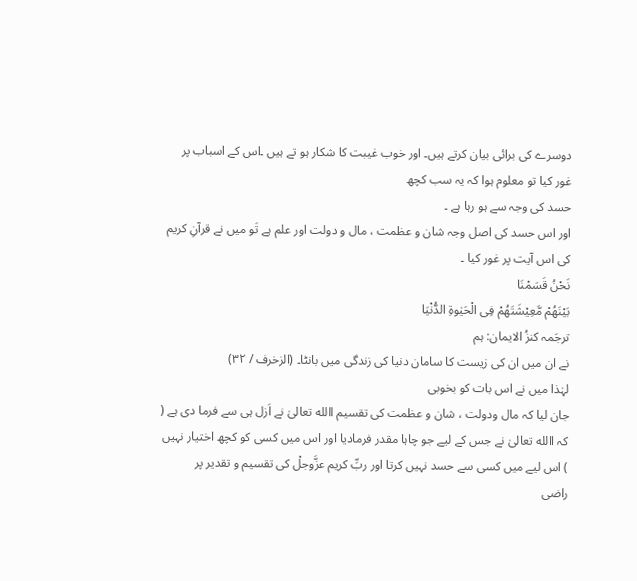دوسرے کی برائی بیان کرتے ہیں۔ اور خوب غیبت کا شکار ہو تے ہیں ۔اس کے اسباب پر
غور کیا تو معلوم ہوا کہ یہ سب کچھ
حسد کی وجہ سے ہو رہا ہے ۔
اور اس حسد کی اصل وجہ شان و عظمت ، مال و دولت اور علم ہے تَو میں نے قرآنِ کریم
کی اس آیت پر غور کیا ۔
نَحْنُ قَسَمْنَا
بَیْنَھُمْ مَّعِیْشَتَھُمْ فِی الْحَیٰوۃِ الدُّنْیَا
ترجَمہ کنزُ الایمان: ہم
نے ان میں ان کی زیست کا سامان دنیا کی زندگی میں بانٹا۔ (الزخرف / ۳۲)
لہٰذا میں نے اس بات کو بخوبی
جان لیا کہ مال ودولت ، شان و عظمت کی تقسیم االله تعالیٰ نے اَزل ہی سے فرما دی ہے (
کہ االله تعالیٰ نے جس کے لیے جو چاہا مقدر فرمادیا اور اس میں کسی کو کچھ اختیار نہیں
) اس لیے میں کسی سے حسد نہیں کرتا اور ربِّ کریم عزَّوجلْ کی تقسیم و تقدیر پر
راضی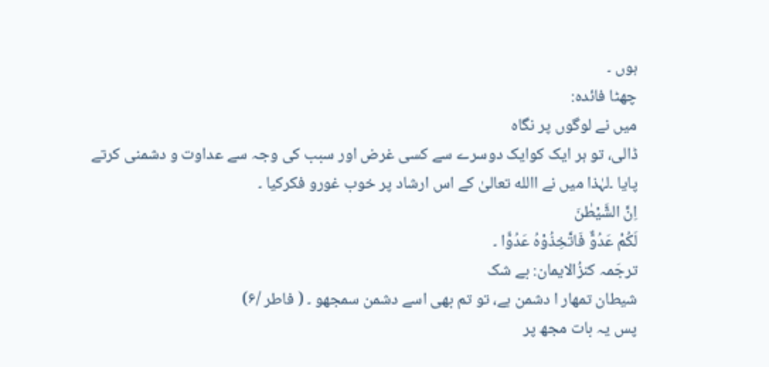ہوں ۔
چھٹا فائدہ:
میں نے لوگوں پر نگاہ
ڈالی، تو ہر ایک کوایک دوسرے سے کسی غرض اور سبب کی وجہ سے عداوت و دشمنی کرتے
پایا ۔لہٰذا میں نے االله تعالیٰ کے اس ارشاد پر خوب غورو فکرکیا ۔
اِنَّ الشَّیْطٰنَ
لَکُمْ عَدُوٌّ فَاتَّخِذُوْہُ عَدُوًّا ۔
ترجَمہ کنزُالایمان: بے شک
شیطان تمھار ا دشمن ہے، تو تم بھی اسے دشمن سمجھو ۔ ( فاطر /۶)
پس یہ بات مجھ پر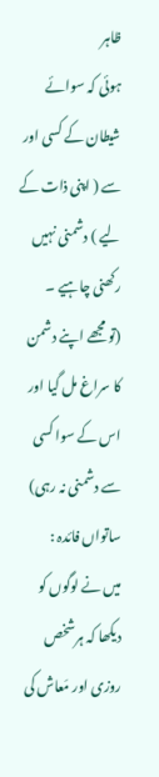ظاہر
ہوئی کہ سوائے شیطان کے کسی اور سے ( اپنی ذات کے لیے ) دشمنی نہیں رکھنی چاہیے ۔
(تو مجھے اپنے دشمن کا سراغ مل گیا اور اس کے سوا کسی سے دشمنی نہ رہی)
ساتواں فائدہ :
میں نے لوگوں کو دیکھا کہ ہرشخص
روزی اور مَعاش کی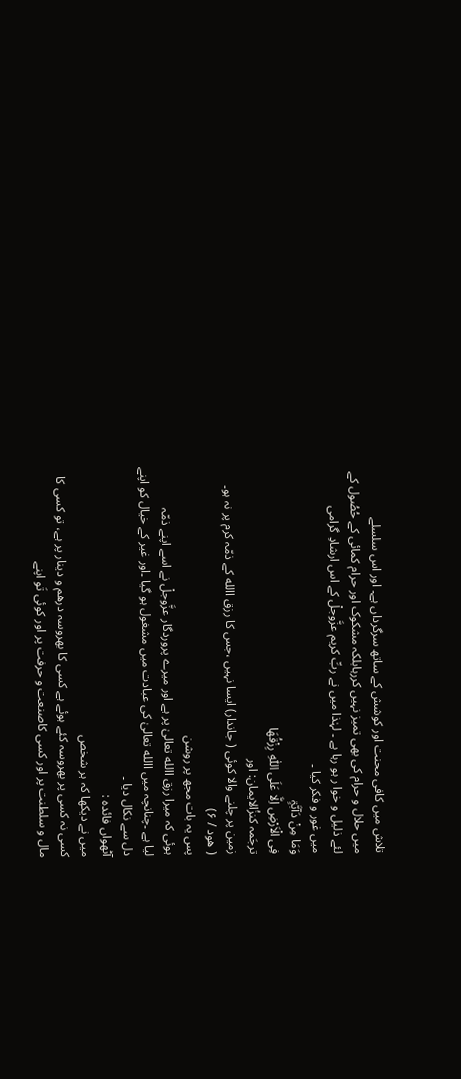تلاش میں کافی محنت اور کوشش کے ساتھ سرگرداں ہے۔ اور اس سلسلے
میں حلال و حرام کی بھی تمیز نہیں کررہابلکہ مشکوک اور حرام کمائی کے حُصُول کے
لئے ذلیل و خوا ر ہو رہا ہے ۔ لہٰذا میں نے ربِّ کریم عزَّوجلْ کے اس ارشادِ گرامی
میں غور و فکر کیا ۔
وَمَا مِنْ دَآبَّۃٍ
فِی الْاَرْضِ اِلَّا عَلَی اللّٰہِ رِزْقُھَا
ترجَمہ کنزُالایمان: اور
زمین پر چلنے والا کوئی ( جاندار) ایسا نہیں ،جس کا رزق االله کے ذمّہ کرم پر نہ ہو۔
( ھود / ۶)
پس یہ بات مجھ پر روشن
ہوئی کہ میرا رزق االله تعالیٰ پر ہے اور میرے پروردگار عزَّوجلْ نے اسے اپنے ذمّہ
لیا ہے ۔چنانچہ میں االله تعالیٰ کی عبادت میں مشغول ہو گیا ۔اور غیر کے خیال کو اپنے
دل سے نکال دیا ۔
آٹھواں فائدہ :
میں نے دیکھا کہ ہر شخص
کسی نہ کسی پر بھروسہ کئے ہوئے ہے کسی کا بھروسہ درھم و دینار پر ہے، تو کسی کا
مال و سلطنت پر اور کسی کاصنعت و حرفت پر اور کوئی تَو اپنے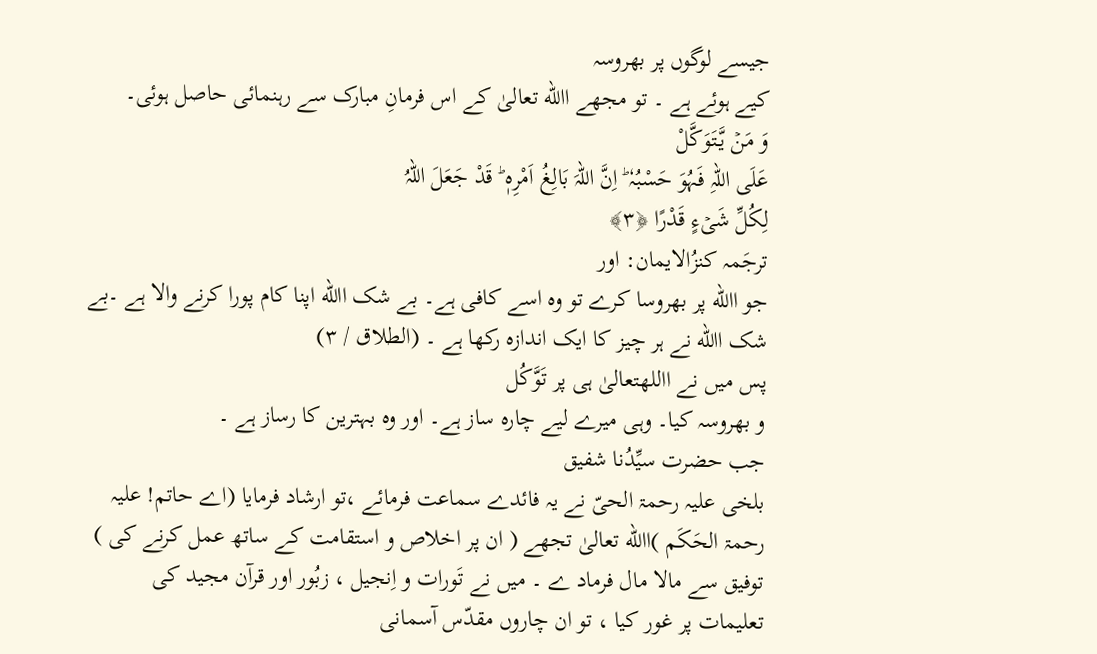جیسے لوگوں پر بھروسہ
کیے ہوئے ہے ۔ تو مجھے االله تعالیٰ کے اس فرمانِ مبارک سے رہنمائی حاصل ہوئی۔
وَ مَنۡ یَّتَوَکَّلْ
عَلَی اللہِ فَہُوَ حَسْبُہٗ ؕ اِنَّ اللہَ بَالِغُ اَمْرِہٖ ؕ قَدْ جَعَلَ اللہُ
لِکُلِّ شَیۡءٍ قَدْرًا ﴿۳﴾
ترجَمہ کنزُالایمان: اور
جو االله پر بھروسا کرے تو وہ اسے کافی ہے۔ بے شک االله اپنا کام پورا کرنے والا ہے ۔بے
شک االله نے ہر چیز کا ایک اندازہ رکھا ہے ۔ (الطلاق / ۳)
پس میں نے االلهتعالیٰ ہی پر تَوَّکُل
و بھروسہ کیا۔ وہی میرے لیے چارہ ساز ہے۔ اور وہ بہترین کا رساز ہے ۔
جب حضرت سیِّدُنا شفیق
بلخی علیہ رحمۃ الحیّ نے یہ فائدے سماعت فرمائے ،تو ارشاد فرمایا (اے حاتم! علیہ
رحمۃ الحَکَم )االله تعالیٰ تجھے ( ان پر اخلاص و استقامت کے ساتھ عمل کرنے کی )
توفیق سے مالا مال فرماد ے ۔ میں نے تَورات و اِنجیل ، زبُور اور قرآن مجید کی
تعلیمات پر غور کیا ، تو ان چاروں مقدّس آسمانی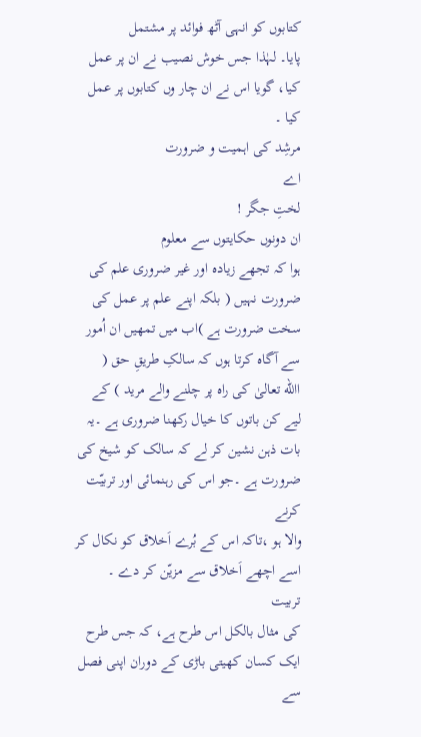کتابوں کو انہی آٹھ فوائد پر مشتمل
پایا۔ لہٰذا جس خوش نصیب نے ان پر عمل کیا، گویا اس نے ان چار وں کتابوں پر عمل
کیا ۔
مرشِد کی اہمیت و ضرورت
اے
لختِ جگر !
ان دونوں حکایتوں سے معلوم
ہوا کہ تجھے زیادہ اور غیر ضروری علم کی ضرورت نہیں ( بلکہ اپنے علم پر عمل کی
سخت ضرورت ہے )اب میں تمھیں ان اُمور سے آگاہ کرتا ہوں کہ سالکِ طریقِ حق (
االله تعالیٰ کی راہ پر چلنے والے مرید ) کے لیے کن باتوں کا خیال رکھنا ضروری ہے ۔یہ
بات ذہن نشین کر لے کہ سالک کو شیخ کی ضرورت ہے ۔جو اس کی رہنمائی اور تربیّت کرنے
والا ہو ،تاکہ اس کے بُرے اَخلاق کو نکال کر اسے اچھے اَخلاق سے مزیّن کر دے ۔
تربیت
کی مثال بالکل اس طرح ہے، کہ جس طرح ایک کسان کھیتی باڑی کے دوران اپنی فصل سے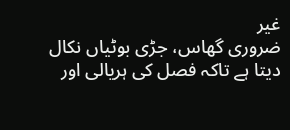غیر
ضروری گھاس، جڑی بوٹیاں نکال دیتا ہے تاکہ فصل کی ہریالی اور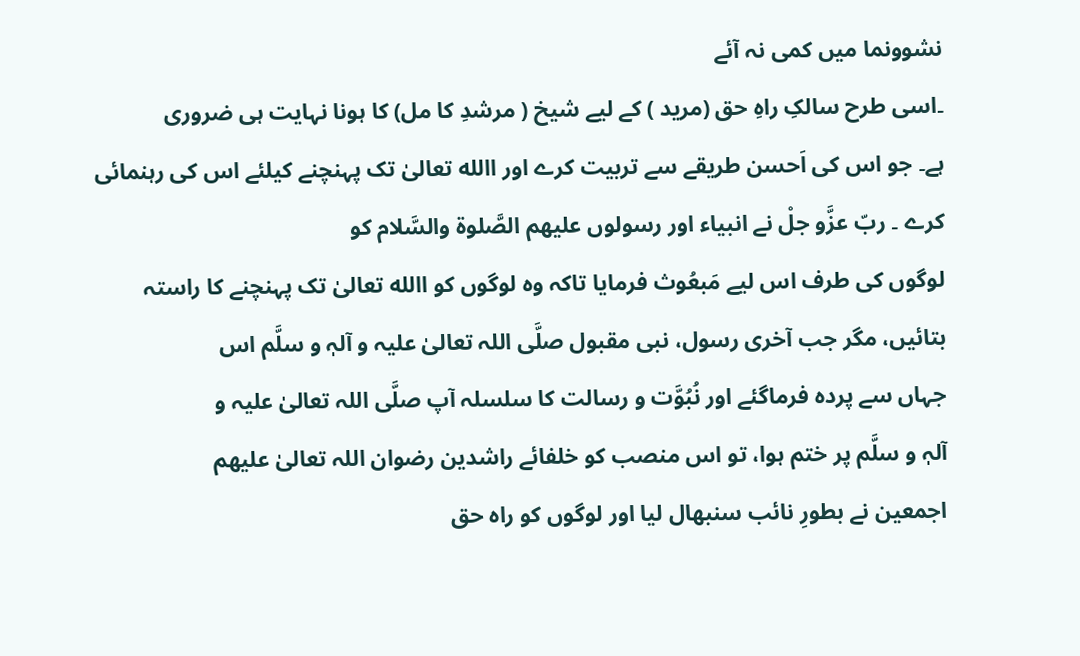نشوونما میں کمی نہ آئے
۔اسی طرح سالکِ راہِ حق (مرید ) کے لیے شیخ ( مرشدِ کا مل) کا ہونا نہایت ہی ضروری
ہے۔ جو اس کی اَحسن طریقے سے تربیت کرے اور االله تعالیٰ تک پہنچنے کیلئے اس کی رہنمائی
کرے ۔ ربّ عزَّو جلْ نے انبیاء اور رسولوں علیھم الصَّلوۃ والسَّلام کو
لوگوں کی طرف اس لیے مَبعُوث فرمایا تاکہ وہ لوگوں کو االله تعالیٰ تک پہنچنے کا راستہ
بتائیں، مگر جب آخری رسول، نبی مقبول صلَّی اللہ تعالیٰ علیہ و آلہٖ و سلَّم اس
جہاں سے پردہ فرماگئے اور نُبُوَّت و رسالت کا سلسلہ آپ صلَّی اللہ تعالیٰ علیہ و
آلہٖ و سلَّم پر ختم ہوا، تو اس منصب کو خلفائے راشدین رضوان اللہ تعالیٰ علیھم
اجمعین نے بطورِ نائب سنبھال لیا اور لوگوں کو راہ حق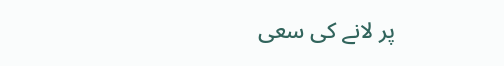پر لانے کی سعی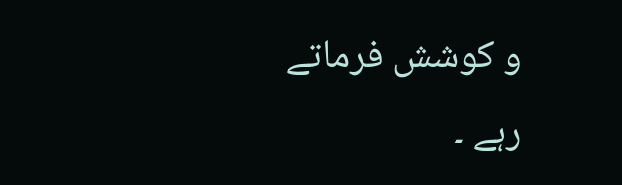و کوشش فرماتے
رہے ۔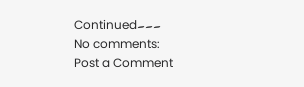Continued۔۔۔
No comments:
Post a Comment